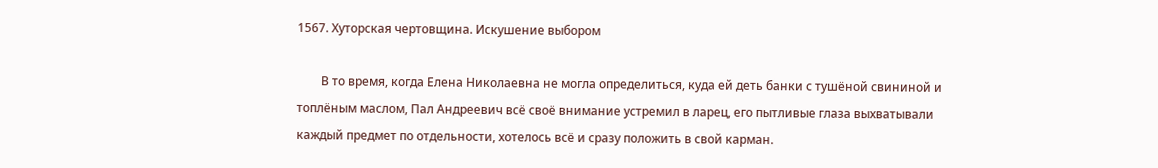1567. Хуторская чертовщина. Искушение выбором

        В то время, когда Елена Николаевна не могла определиться, куда ей деть банки с тушёной свининой и топлёным маслом, Пал Андреевич всё своё внимание устремил в ларец, его пытливые глаза выхватывали каждый предмет по отдельности, хотелось всё и сразу положить в свой карман.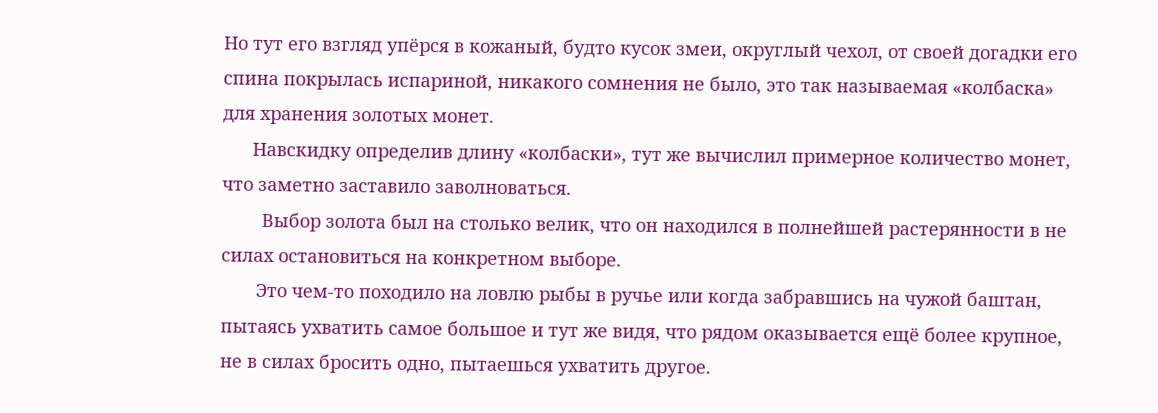Но тут его взгляд упёрся в кожаный, будто кусок змеи, округлый чехол, от своей догадки его спина покрылась испариной, никакого сомнения не было, это так называемая «колбаска» для хранения золотых монет.
      Навскидку определив длину «колбаски», тут же вычислил примерное количество монет, что заметно заставило заволноваться.
        Выбор золота был на столько велик, что он находился в полнейшей растерянности в не силах остановиться на конкретном выборе.
       Это чем-то походило на ловлю рыбы в ручье или когда забравшись на чужой баштан,  пытаясь ухватить самое большое и тут же видя, что рядом оказывается ещё более крупное, не в силах бросить одно, пытаешься ухватить другое.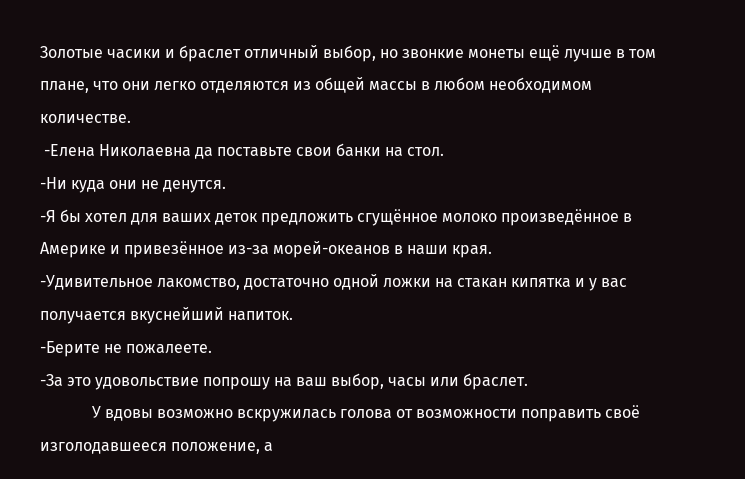Золотые часики и браслет отличный выбор, но звонкие монеты ещё лучше в том плане, что они легко отделяются из общей массы в любом необходимом количестве.
 -Елена Николаевна да поставьте свои банки на стол.
-Ни куда они не денутся.
-Я бы хотел для ваших деток предложить сгущённое молоко произведённое в Америке и привезённое из-за морей-океанов в наши края.
-Удивительное лакомство, достаточно одной ложки на стакан кипятка и у вас получается вкуснейший напиток.
-Берите не пожалеете.
-За это удовольствие попрошу на ваш выбор, часы или браслет.
             У вдовы возможно вскружилась голова от возможности поправить своё изголодавшееся положение, а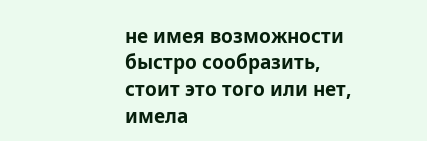не имея возможности быстро сообразить, стоит это того или нет, имела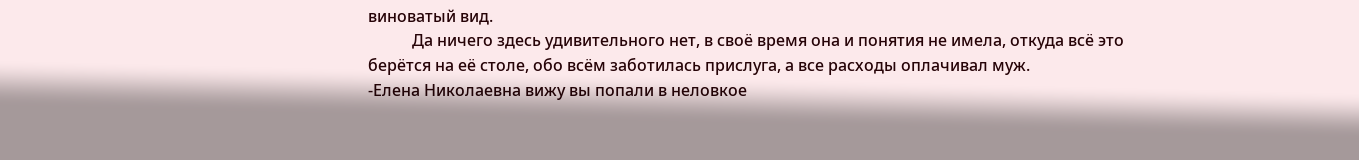виноватый вид.
           Да ничего здесь удивительного нет, в своё время она и понятия не имела, откуда всё это берётся на её столе, обо всём заботилась прислуга, а все расходы оплачивал муж.
-Елена Николаевна вижу вы попали в неловкое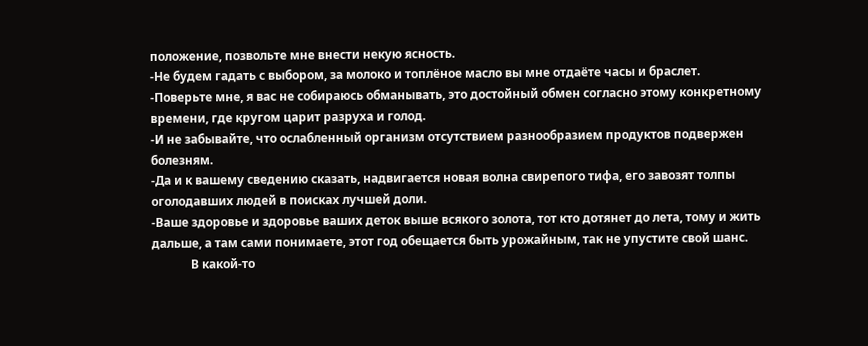положение, позвольте мне внести некую ясность.
-Не будем гадать с выбором, за молоко и топлёное масло вы мне отдаёте часы и браслет.
-Поверьте мне, я вас не собираюсь обманывать, это достойный обмен согласно этому конкретному времени, где кругом царит разруха и голод.
-И не забывайте, что ослабленный организм отсутствием разнообразием продуктов подвержен болезням.
-Да и к вашему сведению сказать, надвигается новая волна свирепого тифа, его завозят толпы оголодавших людей в поисках лучшей доли.
-Ваше здоровье и здоровье ваших деток выше всякого золота, тот кто дотянет до лета, тому и жить дальше, а там сами понимаете, этот год обещается быть урожайным, так не упустите свой шанс.
             В какой-то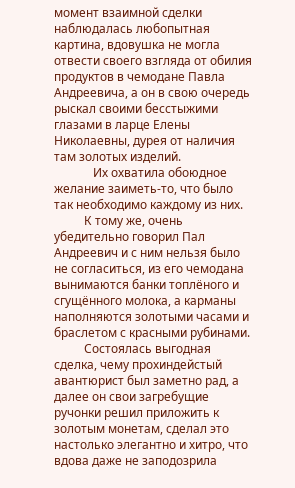момент взаимной сделки наблюдалась любопытная картина, вдовушка не могла отвести своего взгляда от обилия продуктов в чемодане Павла Андреевича, а он в свою очередь рыскал своими бесстыжими глазами в ларце Елены Николаевны, дурея от наличия там золотых изделий.
             Их охватила обоюдное желание заиметь-то, что было так необходимо каждому из них.
          К тому же, очень убедительно говорил Пал Андреевич и с ним нельзя было не согласиться, из его чемодана вынимаются банки топлёного и сгущённого молока, а карманы наполняются золотыми часами и браслетом с красными рубинами.
          Состоялась выгодная сделка, чему прохиндейстый авантюрист был заметно рад, а далее он свои загребущие ручонки решил приложить к золотым монетам, сделал это настолько элегантно и хитро, что вдова даже не заподозрила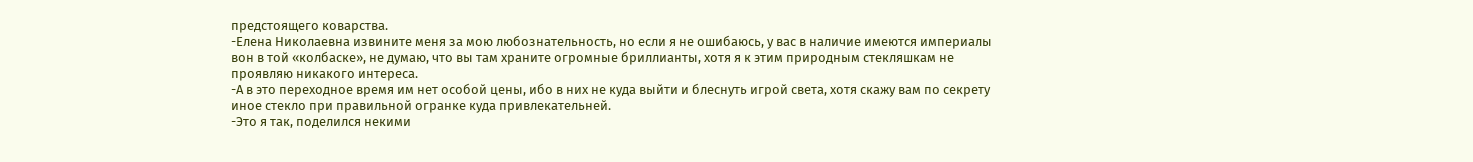предстоящего коварства.
-Елена Николаевна извините меня за мою любознательность, но если я не ошибаюсь, у вас в наличие имеются империалы вон в той «колбаске», не думаю, что вы там храните огромные бриллианты, хотя я к этим природным стекляшкам не проявляю никакого интереса.
-А в это переходное время им нет особой цены, ибо в них не куда выйти и блеснуть игрой света, хотя скажу вам по секрету иное стекло при правильной огранке куда привлекательней.
-Это я так, поделился некими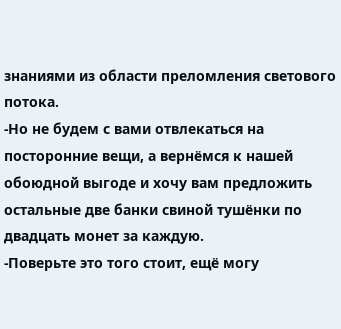знаниями из области преломления светового потока.
-Но не будем с вами отвлекаться на посторонние вещи, а вернёмся к нашей обоюдной выгоде и хочу вам предложить  остальные две банки свиной тушёнки по двадцать монет за каждую.
-Поверьте это того стоит, ещё могу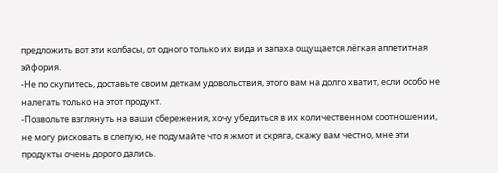предложить вот эти колбасы, от одного только их вида и запаха ощущается лёгкая аппетитная эйфория.
-Не по скупитесь, доставьте своим деткам удовольствия, этого вам на долго хватит, если особо не налегать только на этот продукт.
-Позвольте взглянуть на ваши сбережения, хочу убедиться в их количественном соотношении, не могу рисковать в слепую, не подумайте что я жмот и скряга, скажу вам честно, мне эти продукты очень дорого дались.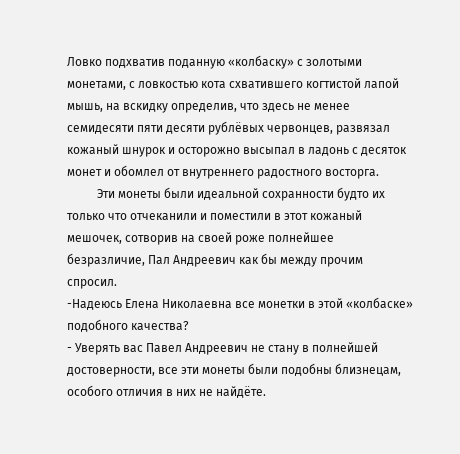Ловко подхватив поданную «колбаску» с золотыми монетами, с ловкостью кота схватившего когтистой лапой мышь, на вскидку определив, что здесь не менее семидесяти пяти десяти рублёвых червонцев, развязал кожаный шнурок и осторожно высыпал в ладонь с десяток монет и обомлел от внутреннего радостного восторга.
          Эти монеты были идеальной сохранности будто их только что отчеканили и поместили в этот кожаный мешочек, сотворив на своей роже полнейшее безразличие, Пал Андреевич как бы между прочим спросил.
-Надеюсь Елена Николаевна все монетки в этой «колбаске» подобного качества?
- Уверять вас Павел Андреевич не стану в полнейшей достоверности, все эти монеты были подобны близнецам, особого отличия в них не найдёте.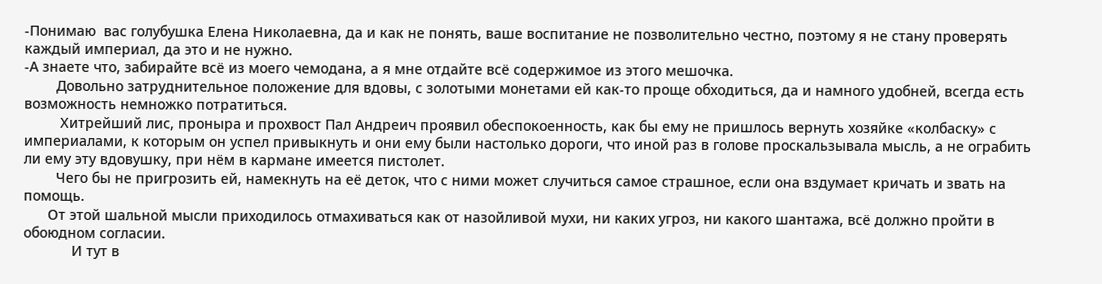-Понимаю  вас голубушка Елена Николаевна, да и как не понять, ваше воспитание не позволительно честно, поэтому я не стану проверять каждый империал, да это и не нужно.
-А знаете что, забирайте всё из моего чемодана, а я мне отдайте всё содержимое из этого мешочка.
        Довольно затруднительное положение для вдовы, с золотыми монетами ей как-то проще обходиться, да и намного удобней, всегда есть возможность немножко потратиться.
         Хитрейший лис, проныра и прохвост Пал Андреич проявил обеспокоенность, как бы ему не пришлось вернуть хозяйке «колбаску» с империалами, к которым он успел привыкнуть и они ему были настолько дороги, что иной раз в голове проскальзывала мысль, а не ограбить ли ему эту вдовушку, при нём в кармане имеется пистолет.
        Чего бы не пригрозить ей, намекнуть на её деток, что с ними может случиться самое страшное, если она вздумает кричать и звать на помощь.
      От этой шальной мысли приходилось отмахиваться как от назойливой мухи, ни каких угроз, ни какого шантажа, всё должно пройти в обоюдном согласии.
            И тут в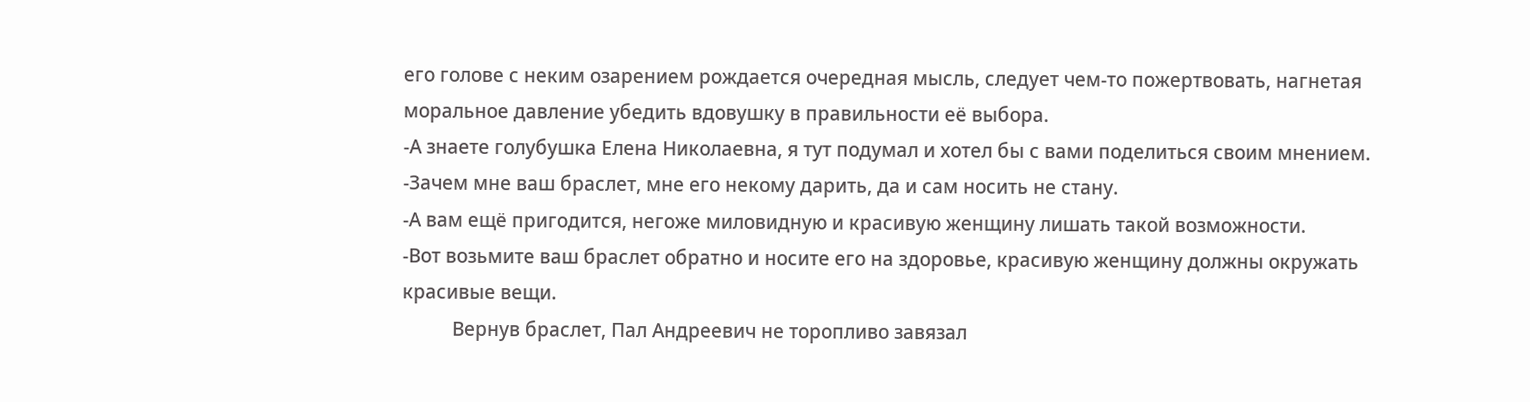его голове с неким озарением рождается очередная мысль, следует чем-то пожертвовать, нагнетая моральное давление убедить вдовушку в правильности её выбора.
-А знаете голубушка Елена Николаевна, я тут подумал и хотел бы с вами поделиться своим мнением.
-Зачем мне ваш браслет, мне его некому дарить, да и сам носить не стану.
-А вам ещё пригодится, негоже миловидную и красивую женщину лишать такой возможности.
-Вот возьмите ваш браслет обратно и носите его на здоровье, красивую женщину должны окружать красивые вещи.
          Вернув браслет, Пал Андреевич не торопливо завязал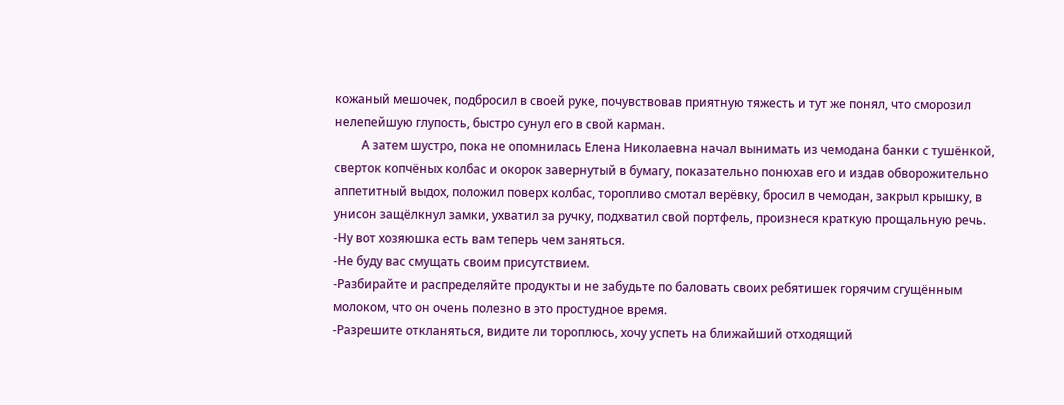кожаный мешочек, подбросил в своей руке, почувствовав приятную тяжесть и тут же понял, что сморозил нелепейшую глупость, быстро сунул его в свой карман.
         А затем шустро, пока не опомнилась Елена Николаевна начал вынимать из чемодана банки с тушёнкой, сверток копчёных колбас и окорок завернутый в бумагу, показательно понюхав его и издав обворожительно аппетитный выдох, положил поверх колбас, торопливо смотал верёвку, бросил в чемодан, закрыл крышку, в унисон защёлкнул замки, ухватил за ручку, подхватил свой портфель, произнеся краткую прощальную речь.
-Ну вот хозяюшка есть вам теперь чем заняться.
-Не буду вас смущать своим присутствием.
-Разбирайте и распределяйте продукты и не забудьте по баловать своих ребятишек горячим сгущённым молоком, что он очень полезно в это простудное время.
-Разрешите откланяться, видите ли тороплюсь, хочу успеть на ближайший отходящий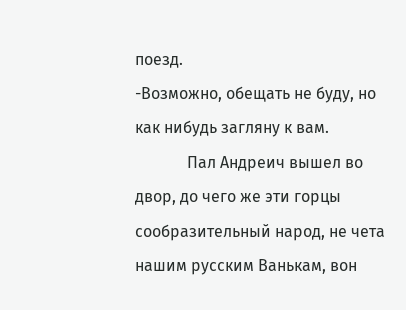поезд.
-Возможно, обещать не буду, но как нибудь загляну к вам.
             Пал Андреич вышел во двор, до чего же эти горцы сообразительный народ, не чета нашим русским Ванькам, вон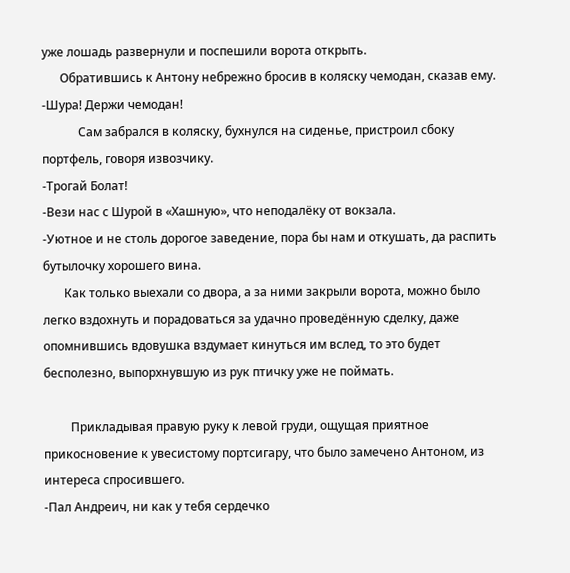уже лошадь развернули и поспешили ворота открыть.
      Обратившись к Антону небрежно бросив в коляску чемодан, сказав ему.
-Шура! Держи чемодан!
            Сам забрался в коляску, бухнулся на сиденье, пристроил сбоку портфель, говоря извозчику.
-Трогай Болат!
-Вези нас с Шурой в «Хашную», что неподалёку от вокзала.
-Уютное и не столь дорогое заведение, пора бы нам и откушать, да распить бутылочку хорошего вина.
       Как только выехали со двора, а за ними закрыли ворота, можно было легко вздохнуть и порадоваться за удачно проведённую сделку, даже опомнившись вдовушка вздумает кинуться им вслед, то это будет бесполезно, выпорхнувшую из рук птичку уже не поймать.

         Прикладывая правую руку к левой груди, ощущая приятное прикосновение к увесистому портсигару, что было замечено Антоном, из интереса спросившего.
-Пал Андреич, ни как у тебя сердечко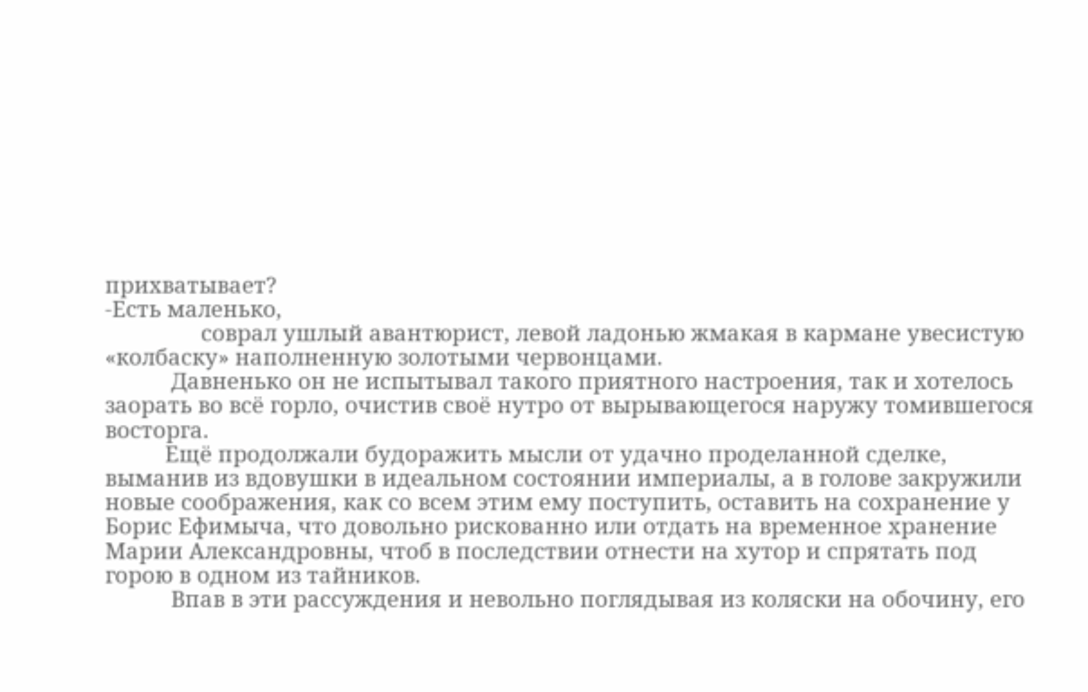прихватывает?
-Есть маленько,
                соврал ушлый авантюрист, левой ладонью жмакая в кармане увесистую «колбаску» наполненную золотыми червонцами.
           Давненько он не испытывал такого приятного настроения, так и хотелось заорать во всё горло, очистив своё нутро от вырывающегося наружу томившегося восторга.
          Ещё продолжали будоражить мысли от удачно проделанной сделке, выманив из вдовушки в идеальном состоянии империалы, а в голове закружили новые соображения, как со всем этим ему поступить, оставить на сохранение у Борис Ефимыча, что довольно рискованно или отдать на временное хранение Марии Александровны, чтоб в последствии отнести на хутор и спрятать под горою в одном из тайников.
           Впав в эти рассуждения и невольно поглядывая из коляски на обочину, его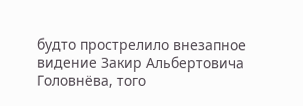будто прострелило внезапное видение Закир Альбертовича Головнёва, того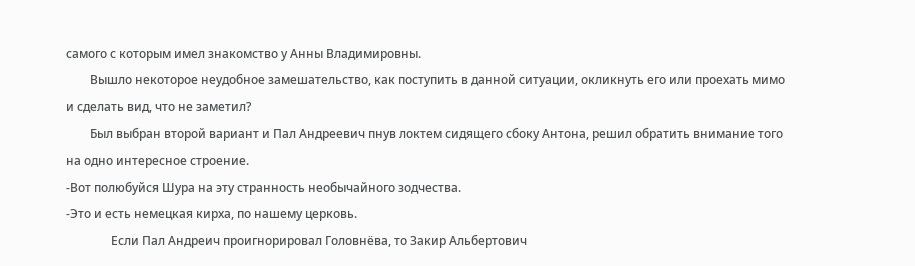самого с которым имел знакомство у Анны Владимировны.
        Вышло некоторое неудобное замешательство, как поступить в данной ситуации, окликнуть его или проехать мимо и сделать вид, что не заметил?
        Был выбран второй вариант и Пал Андреевич пнув локтем сидящего сбоку Антона, решил обратить внимание того на одно интересное строение.
-Вот полюбуйся Шура на эту странность необычайного зодчества.
-Это и есть немецкая кирха, по нашему церковь.
               Если Пал Андреич проигнорировал Головнёва, то Закир Альбертович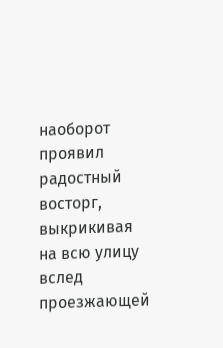наоборот проявил радостный восторг, выкрикивая на всю улицу вслед проезжающей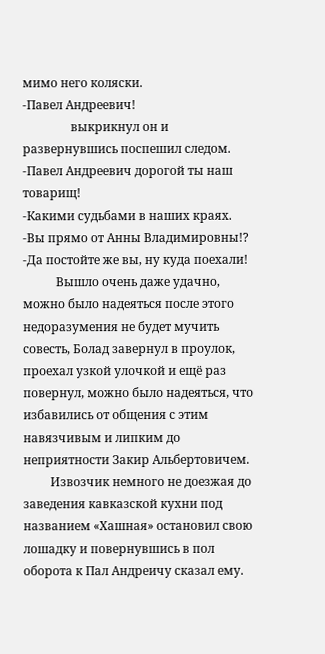мимо него коляски.
-Павел Андреевич!
                выкрикнул он и развернувшись поспешил следом.
-Павел Андреевич дорогой ты наш товарищ!
-Какими судьбами в наших краях.
-Вы прямо от Анны Владимировны!?
-Да постойте же вы, ну куда поехали!
           Вышло очень даже удачно, можно было надеяться после этого недоразумения не будет мучить совесть, Болад завернул в проулок, проехал узкой улочкой и ещё раз повернул, можно было надеяться, что избавились от общения с этим навязчивым и липким до неприятности Закир Альбертовичем.
         Извозчик немного не доезжая до заведения кавказской кухни под названием «Хашная» остановил свою лошадку и повернувшись в пол оборота к Пал Андреичу сказал ему.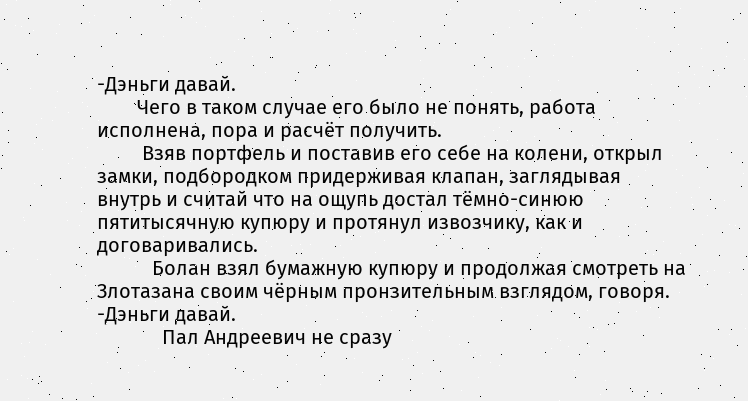-Дэньги давай.
        Чего в таком случае его было не понять, работа исполнена, пора и расчёт получить.
         Взяв портфель и поставив его себе на колени, открыл замки, подбородком придерживая клапан, заглядывая внутрь и считай что на ощупь достал тёмно-синюю пятитысячную купюру и протянул извозчику, как и договаривались.
           Болан взял бумажную купюру и продолжая смотреть на Злотазана своим чёрным пронзительным взглядом, говоря.
-Дэньги давай.
             Пал Андреевич не сразу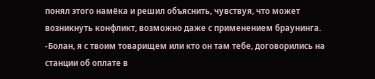понял этого намёка и решил объяснить, чувствуя, что может возникнуть конфликт, возможно даже с применением браунинга.
-Болан, я с твоим товарищем или кто он там тебе, договорились на станции об оплате в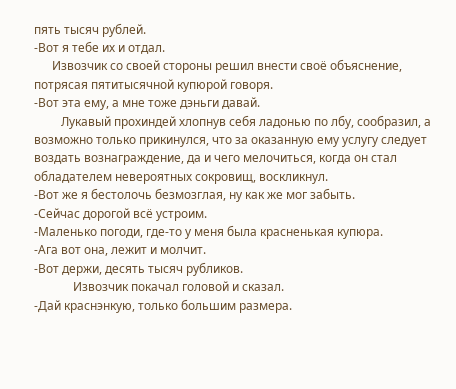пять тысяч рублей.
-Вот я тебе их и отдал.
      Извозчик со своей стороны решил внести своё объяснение, потрясая пятитысячной купюрой говоря.
-Вот эта ему, а мне тоже дэньги давай.
         Лукавый прохиндей хлопнув себя ладонью по лбу, сообразил, а возможно только прикинулся, что за оказанную ему услугу следует воздать вознаграждение, да и чего мелочиться, когда он стал обладателем невероятных сокровищ, воскликнул.
-Вот же я бестолочь безмозглая, ну как же мог забыть.
-Сейчас дорогой всё устроим.
-Маленько погоди, где-то у меня была красненькая купюра.
-Ага вот она, лежит и молчит.
-Вот держи, десять тысяч рубликов.
             Извозчик покачал головой и сказал.
-Дай краснэнкую, только большим размера.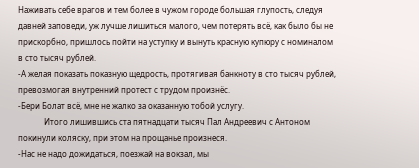Наживать себе врагов и тем более в чужом городе большая глупость, следуя давней заповеди, уж лучше лишиться малого, чем потерять всё, как было бы не прискорбно, пришлось пойти на уступку и вынуть красную купюру с номиналом в сто тысяч рублей.
-А желая показать показную щедрость, протягивая банкноту в сто тысяч рублей, превозмогая внутренний протест с трудом произнёс.
-Бери Болат всё, мне не жалко за оказанную тобой услугу.
             Итого лишившись ста пятнадцати тысяч Пал Андреевич с Антоном покинули коляску, при этом на прощанье произнеся.
-Нас не надо дожидаться, поезжай на вокзал, мы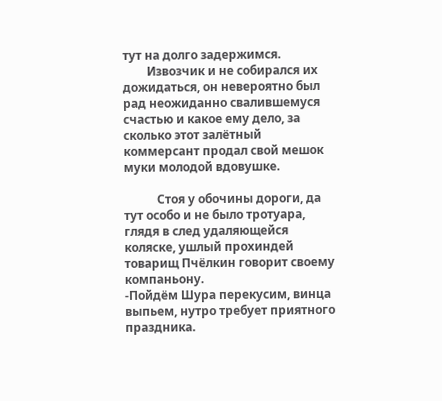тут на долго задержимся.
        Извозчик и не собирался их дожидаться, он невероятно был рад неожиданно свалившемуся счастью и какое ему дело, за сколько этот залётный коммерсант продал свой мешок муки молодой вдовушке.

           Стоя у обочины дороги, да тут особо и не было тротуара, глядя в след удаляющейся коляске, ушлый прохиндей товарищ Пчёлкин говорит своему компаньону.
-Пойдём Шура перекусим, винца выпьем, нутро требует приятного праздника.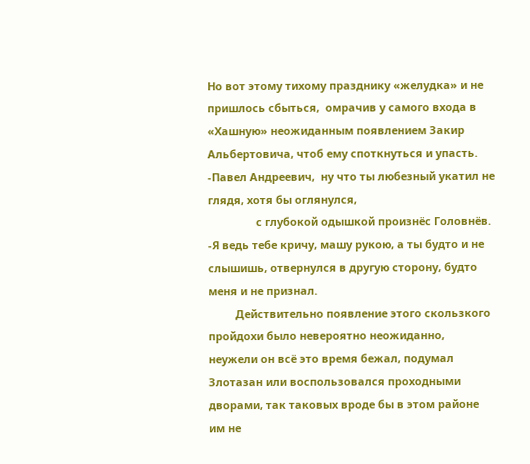Но вот этому тихому празднику «желудка» и не пришлось сбыться,  омрачив у самого входа в «Хашную» неожиданным появлением Закир Альбертовича, чтоб ему споткнуться и упасть.
-Павел Андреевич,  ну что ты любезный укатил не глядя, хотя бы оглянулся,
                с глубокой одышкой произнёс Головнёв.
-Я ведь тебе кричу, машу рукою, а ты будто и не слышишь, отвернулся в другую сторону, будто меня и не признал.
         Действительно появление этого скользкого пройдохи было невероятно неожиданно, неужели он всё это время бежал, подумал Злотазан или воспользовался проходными дворами, так таковых вроде бы в этом районе им не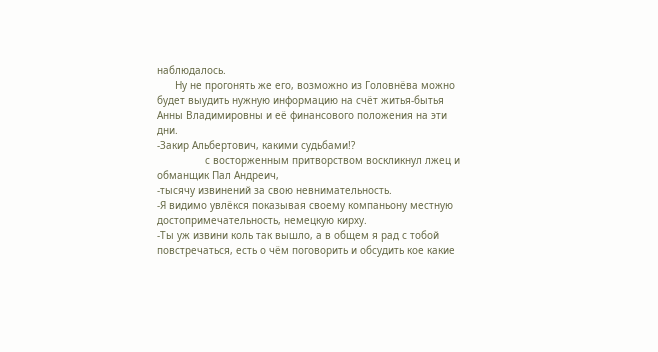наблюдалось.
      Ну не прогонять же его, возможно из Головнёва можно будет выудить нужную информацию на счёт житья-бытья Анны Владимировны и её финансового положения на эти дни.
-Закир Альбертович, какими судьбами!?
                с восторженным притворством воскликнул лжец и обманщик Пал Андреич,
-тысячу извинений за свою невнимательность.
-Я видимо увлёкся показывая своему компаньону местную достопримечательность, немецкую кирху.
-Ты уж извини коль так вышло, а в общем я рад с тобой повстречаться, есть о чём поговорить и обсудить кое какие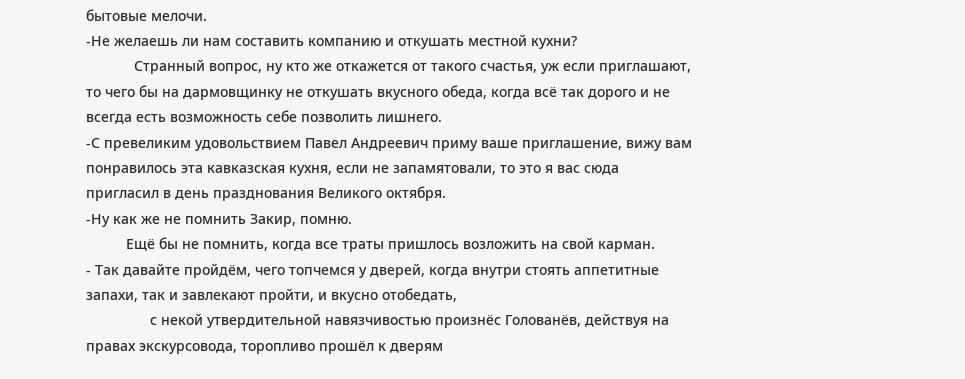бытовые мелочи.
-Не желаешь ли нам составить компанию и откушать местной кухни?
            Странный вопрос, ну кто же откажется от такого счастья, уж если приглашают, то чего бы на дармовщинку не откушать вкусного обеда, когда всё так дорого и не всегда есть возможность себе позволить лишнего.
-С превеликим удовольствием Павел Андреевич приму ваше приглашение, вижу вам понравилось эта кавказская кухня, если не запамятовали, то это я вас сюда пригласил в день празднования Великого октября.
-Ну как же не помнить Закир, помню.
          Ещё бы не помнить, когда все траты пришлось возложить на свой карман.
- Так давайте пройдём, чего топчемся у дверей, когда внутри стоять аппетитные запахи, так и завлекают пройти, и вкусно отобедать,
                с некой утвердительной навязчивостью произнёс Голованёв, действуя на правах экскурсовода, торопливо прошёл к дверям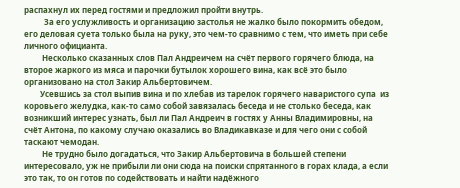распахнул их перед гостями и предложил пройти внутрь.
          За его услужливость и организацию застолья не жалко было покормить обедом, его деловая суета только была на руку, это чем-то сравнимо с тем, что иметь при себе личного официанта.
         Несколько сказанных слов Пал Андреичем на счёт первого горячего блюда, на второе жаркого из мяса и парочки бутылок хорошего вина, как всё это было организовано на стол Закир Альбертовичем.
        Усевшись за стол выпив вина и по хлебав из тарелок горячего наваристого супа  из коровьего желудка, как-то само собой завязалась беседа и не столько беседа, как возникший интерес узнать, был ли Пал Андреич в гостях у Анны Владимировны, на счёт Антона, по какому случаю оказались во Владикавказе и для чего они с собой таскают чемодан.
         Не трудно было догадаться, что Закир Альбертовича в большей степени интересовало, уж не прибыли ли они сюда на поиски спрятанного в горах клада, а если это так, то он готов по содействовать и найти надёжного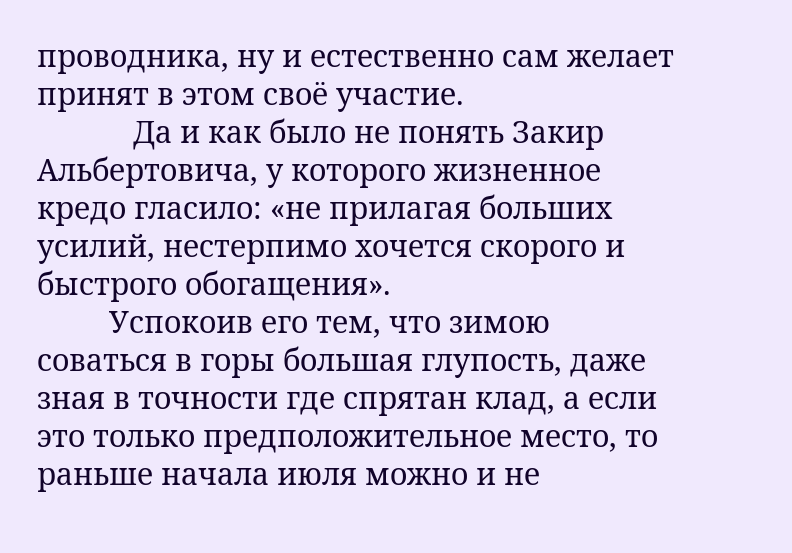проводника, ну и естественно сам желает принят в этом своё участие.
            Да и как было не понять Закир Альбертовича, у которого жизненное кредо гласило: «не прилагая больших усилий, нестерпимо хочется скорого и быстрого обогащения».
         Успокоив его тем, что зимою соваться в горы большая глупость, даже зная в точности где спрятан клад, а если это только предположительное место, то раньше начала июля можно и не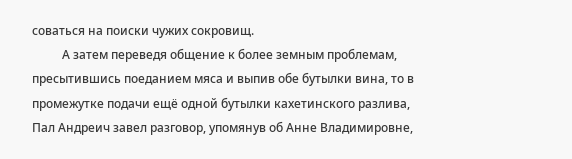соваться на поиски чужих сокровищ.
          А затем переведя общение к более земным проблемам, пресытившись поеданием мяса и выпив обе бутылки вина, то в промежутке подачи ещё одной бутылки кахетинского разлива, Пал Андреич завел разговор, упомянув об Анне Владимировне,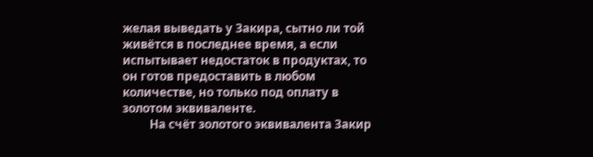желая выведать у Закира, сытно ли той живётся в последнее время, а если испытывает недостаток в продуктах, то он готов предоставить в любом количестве, но только под оплату в золотом эквиваленте.
         На счёт золотого эквивалента Закир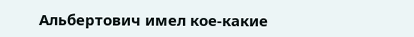Альбертович имел кое-какие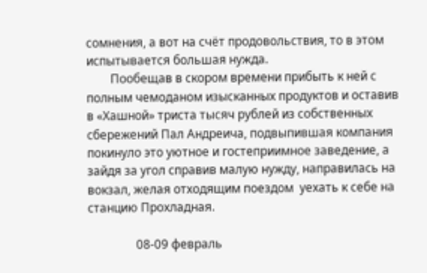сомнения, а вот на счёт продовольствия, то в этом испытывается большая нужда.
        Пообещав в скором времени прибыть к ней с полным чемоданом изысканных продуктов и оставив в «Хашной» триста тысяч рублей из собственных сбережений Пал Андреича, подвыпившая компания покинуло это уютное и гостеприимное заведение, а зайдя за угол справив малую нужду, направилась на вокзал, желая отходящим поездом  уехать к себе на станцию Прохладная.

                08-09 февраль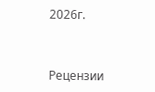2026г.


Рецензии